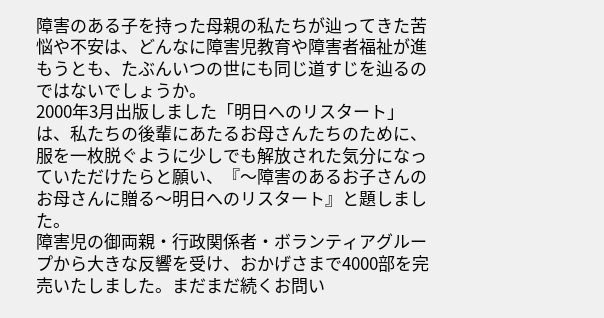障害のある子を持った母親の私たちが辿ってきた苦悩や不安は、どんなに障害児教育や障害者福祉が進もうとも、たぶんいつの世にも同じ道すじを辿るのではないでしょうか。
2000年3月出版しました「明日へのリスタート」は、私たちの後輩にあたるお母さんたちのために、服を一枚脱ぐように少しでも解放された気分になっていただけたらと願い、『〜障害のあるお子さんのお母さんに贈る〜明日へのリスタート』と題しました。
障害児の御両親・行政関係者・ボランティアグループから大きな反響を受け、おかげさまで4000部を完売いたしました。まだまだ続くお問い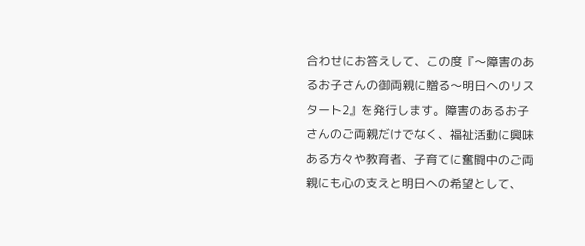合わせにお答えして、この度『〜障害のあるお子さんの御両親に贈る〜明日へのリスタート2』を発行します。障害のあるお子さんのご両親だけでなく、福祉活動に興味ある方々や教育者、子育てに奮闘中のご両親にも心の支えと明日への希望として、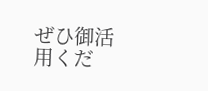ぜひ御活用くだ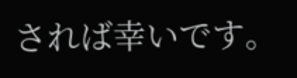されば幸いです。